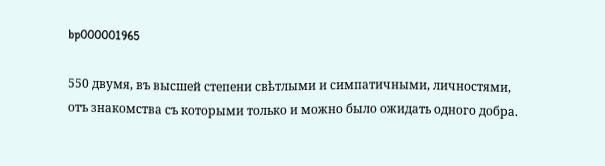bp000001965

550 двумя, въ высшей степени свѣтлыми и симпатичными, личностями, отъ знакомства съ которыми только и можно было ожидать одного добра.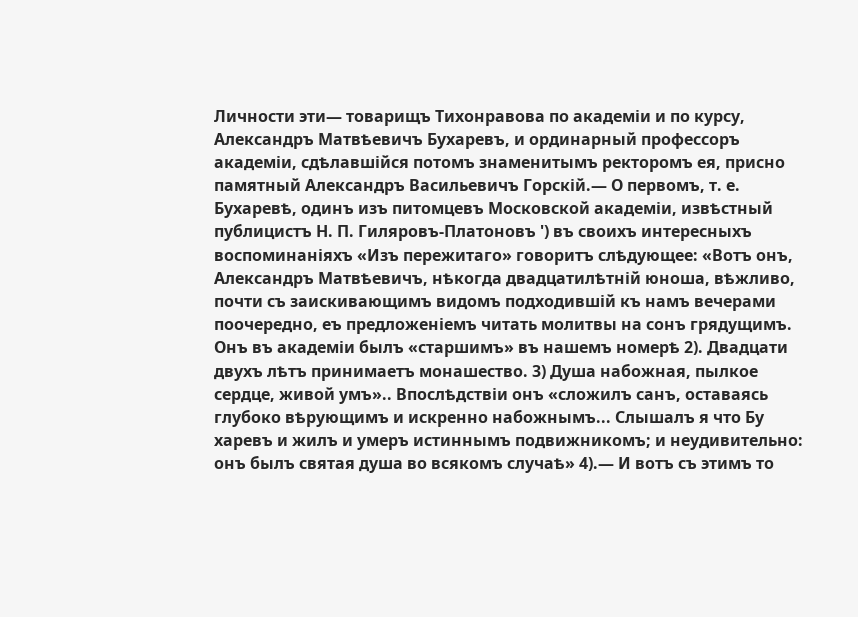Личности эти— товарищъ Тихонравова по академіи и по курсу, Александръ Матвѣевичъ Бухаревъ, и ординарный профессоръ академіи, сдѣлавшійся потомъ знаменитымъ ректоромъ ея, присно памятный Александръ Васильевичъ Горскій.— О первомъ, т. е. Бухаревѣ, одинъ изъ питомцевъ Московской академіи, извѣстный публицистъ Н. П. Гиляровъ-Платоновъ ') въ своихъ интересныхъ воспоминаніяхъ «Изъ пережитаго» говоритъ слѣдующее: «Вотъ онъ, Александръ Матвѣевичъ, нѣкогда двадцатилѣтній юноша, вѣжливо, почти съ заискивающимъ видомъ подходившій къ намъ вечерами поочередно, еъ предложеніемъ читать молитвы на сонъ грядущимъ. Онъ въ академіи былъ «старшимъ» въ нашемъ номерѣ 2). Двадцати двухъ лѣтъ принимаетъ монашество. 3) Душа набожная, пылкое сердце, живой умъ».. Впослѣдствіи онъ «сложилъ санъ, оставаясь глубоко вѣрующимъ и искренно набожнымъ... Слышалъ я что Бу харевъ и жилъ и умеръ истиннымъ подвижникомъ; и неудивительно: онъ былъ святая душа во всякомъ случаѣ» 4).— И вотъ съ этимъ то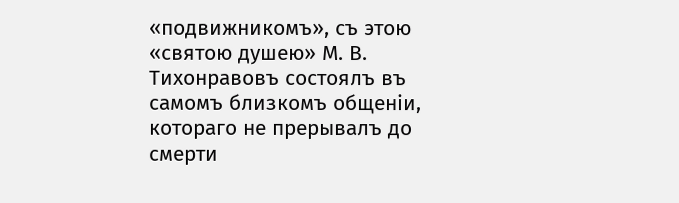«подвижникомъ», съ этою «святою душею» М. В. Тихонравовъ состоялъ въ самомъ близкомъ общеніи, котораго не прерывалъ до смерти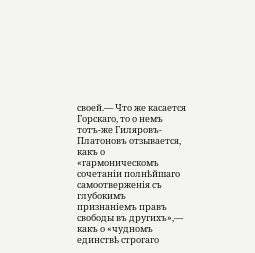своей.— Что же касается Горскаго, то о немъ тотъ-же Гиляровъ-Платоновъ отзывается, какъ о «гармоническомъ сочетаніи полнѣйшаго самоотверженія съ глубокимъ признаніемъ правъ свободы въ другихъ»,— какъ о «чудномъ единствѣ строгаго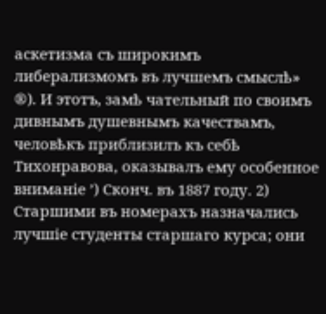аскетизма съ широкимъ либерализмомъ въ лучшемъ смыслѣ» ®). И этотъ, замѣ чательный по своимъ дивнымъ душевнымъ качествамъ, человѣкъ приблизилъ къ себѣ Тихонравова, оказывалъ ему особенное вниманіе ’) Сконч. въ 1887 году. 2) Старшими въ номерахъ назначались лучшіе студенты старшаго курса; они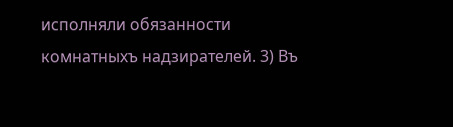исполняли обязанности комнатныхъ надзирателей. 3) Въ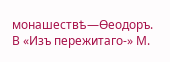монашествѣ—Ѳеодоръ. В «Изъ пережитаго-» М.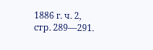1886 г. ч. 2, стр. 289—291.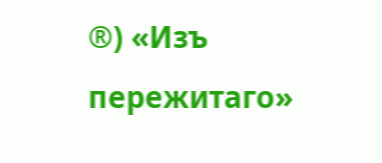®) «Изъ пережитаго»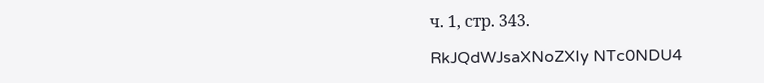ч. 1, стр. 343.

RkJQdWJsaXNoZXIy NTc0NDU4